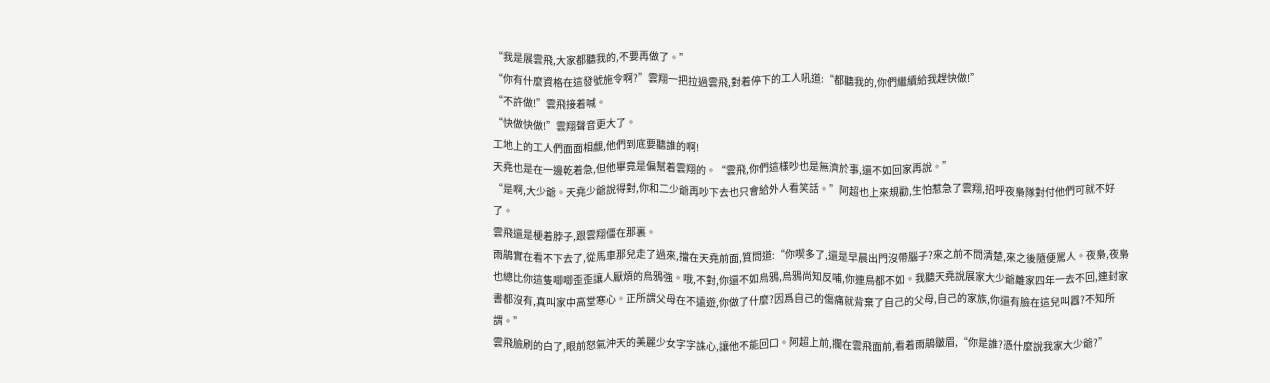“我是展雲飛,大家都聽我的,不要再做了。”
“你有什麼資格在這發號施令啊?”雲翔一把拉過雲飛,對着停下的工人吼道:“都聽我的,你們繼續給我趕快做!”
“不許做!”雲飛接着喊。
“快做快做!”雲翔聲音更大了。
工地上的工人們面面相覷,他們到底要聽誰的啊!
天堯也是在一邊乾着急,但他畢竟是偏幫着雲翔的。“雲飛,你們這樣吵也是無濟於事,還不如回家再說。”
“是啊,大少爺。天堯少爺說得對,你和二少爺再吵下去也只會給外人看笑話。”阿超也上來規勸,生怕惹急了雲翔,招呼夜梟隊對付他們可就不好了。
雲飛還是梗着脖子,跟雲翔僵在那裏。
雨鵑實在看不下去了,從馬車那兒走了過來,擋在天堯前面,質問道:“你喫多了,還是早晨出門沒帶腦子?來之前不問清楚,來之後隨便罵人。夜梟,夜梟也總比你這隻唧唧歪歪讓人厭煩的烏鴉強。哦,不對,你還不如烏鴉,烏鴉尚知反哺,你連鳥都不如。我聽天堯說展家大少爺離家四年一去不回,連封家書都沒有,真叫家中高堂寒心。正所謂父母在不遠遊,你做了什麼?因爲自己的傷痛就背棄了自己的父母,自己的家族,你還有臉在這兒叫囂?不知所謂。”
雲飛臉刷的白了,眼前怒氣沖天的美麗少女字字誅心,讓他不能回口。阿超上前,攔在雲飛面前,看着雨鵑皺眉,“你是誰?憑什麼說我家大少爺?”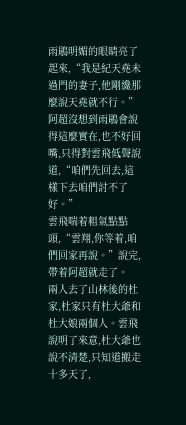雨鵑明媚的眼睛亮了起來,“我是紀天堯未過門的妻子,他剛纔那麼說天堯就不行。”
阿超沒想到雨鵑會說得這麼實在,也不好回嘴,只得對雲飛低聲說道,“咱們先回去,這樣下去咱們討不了好。”
雲飛喘着粗氣點點頭,“雲翔,你等着,咱們回家再說。”說完,帶着阿超就走了。
兩人去了山林後的杜家,杜家只有杜大爺和杜大娘兩個人。雲飛說明了來意,杜大爺也說不清楚,只知道搬走十多天了,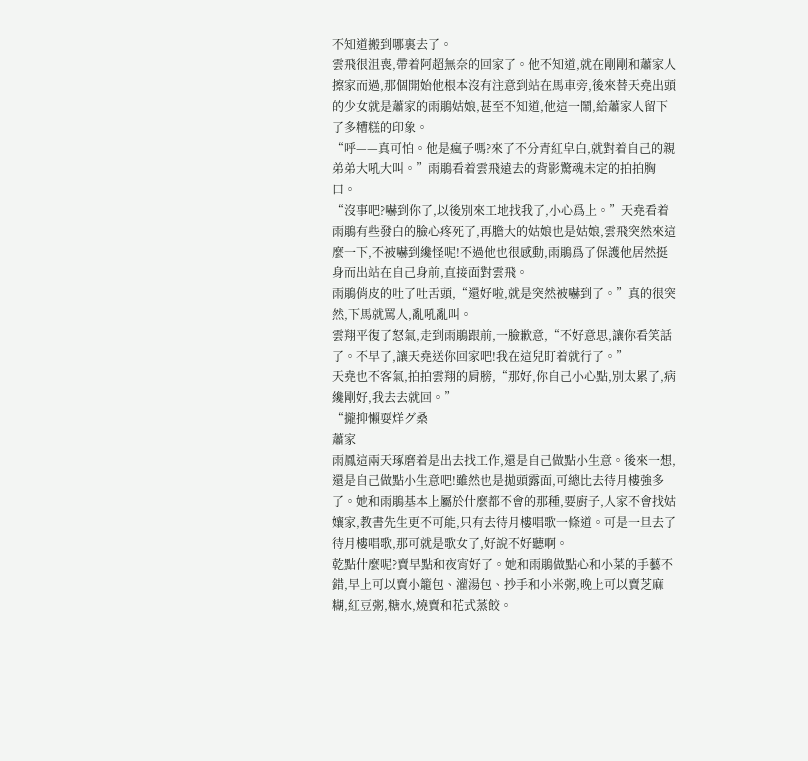不知道搬到哪裏去了。
雲飛很沮喪,帶着阿超無奈的回家了。他不知道,就在剛剛和蕭家人擦家而過,那個開始他根本沒有注意到站在馬車旁,後來替天堯出頭的少女就是蕭家的雨鵑姑娘,甚至不知道,他這一鬧,給蕭家人留下了多糟糕的印象。
“呼——真可怕。他是瘋子嗎?來了不分青紅皁白,就對着自己的親弟弟大吼大叫。”雨鵑看着雲飛遠去的背影驚魂未定的拍拍胸口。
“沒事吧?嚇到你了,以後別來工地找我了,小心爲上。”天堯看着雨鵑有些發白的臉心疼死了,再膽大的姑娘也是姑娘,雲飛突然來這麼一下,不被嚇到纔怪呢!不過他也很感動,雨鵑爲了保護他居然挺身而出站在自己身前,直接面對雲飛。
雨鵑俏皮的吐了吐舌頭,“還好啦,就是突然被嚇到了。”真的很突然,下馬就罵人,亂吼亂叫。
雲翔平復了怒氣,走到雨鵑跟前,一臉歉意,“不好意思,讓你看笑話了。不早了,讓天堯送你回家吧!我在這兒盯着就行了。”
天堯也不客氣,拍拍雲翔的肩膀,“那好,你自己小心點,別太累了,病纔剛好,我去去就回。”
“攏抑懶耍烊グ桑
蕭家
雨鳳這兩天琢磨着是出去找工作,還是自己做點小生意。後來一想,還是自己做點小生意吧!雖然也是拋頭露面,可總比去待月樓強多了。她和雨鵑基本上屬於什麼都不會的那種,要廚子,人家不會找姑孃家,教書先生更不可能,只有去待月樓唱歌一條道。可是一旦去了待月樓唱歌,那可就是歌女了,好說不好聽啊。
乾點什麼呢?賣早點和夜宵好了。她和雨鵑做點心和小菜的手藝不錯,早上可以賣小籠包、灌湯包、抄手和小米粥,晚上可以賣芝麻糊,紅豆粥,糖水,燒賣和花式蒸餃。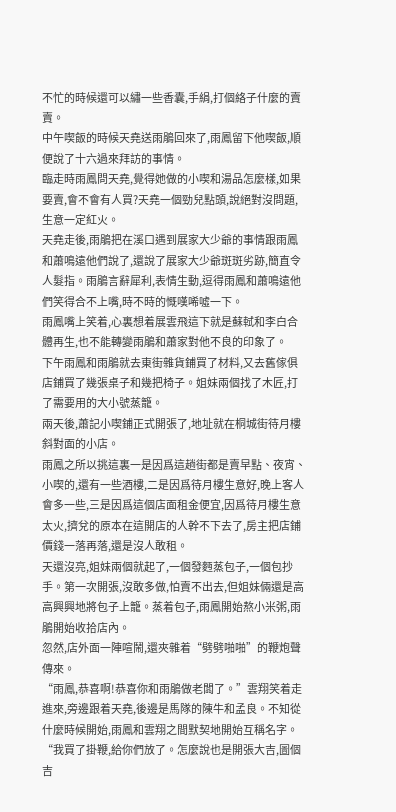不忙的時候還可以繡一些香囊,手絹,打個絡子什麼的賣賣。
中午喫飯的時候天堯送雨鵑回來了,雨鳳留下他喫飯,順便說了十六過來拜訪的事情。
臨走時雨鳳問天堯,覺得她做的小喫和湯品怎麼樣,如果要賣,會不會有人買?天堯一個勁兒點頭,說絕對沒問題,生意一定紅火。
天堯走後,雨鵑把在溪口遇到展家大少爺的事情跟雨鳳和蕭鳴遠他們說了,還說了展家大少爺斑斑劣跡,簡直令人髮指。雨鵑言辭犀利,表情生動,逗得雨鳳和蕭鳴遠他們笑得合不上嘴,時不時的慨嘆唏噓一下。
雨鳳嘴上笑着,心裏想着展雲飛這下就是蘇軾和李白合體再生,也不能轉變雨鵑和蕭家對他不良的印象了。
下午雨鳳和雨鵑就去東街雜貨鋪買了材料,又去舊傢俱店鋪買了幾張桌子和幾把椅子。姐妹兩個找了木匠,打了需要用的大小號蒸籠。
兩天後,蕭記小喫鋪正式開張了,地址就在桐城街待月樓斜對面的小店。
雨鳳之所以挑這裏一是因爲這趟街都是賣早點、夜宵、小喫的,還有一些酒樓,二是因爲待月樓生意好,晚上客人會多一些,三是因爲這個店面租金便宜,因爲待月樓生意太火,擠兌的原本在這開店的人幹不下去了,房主把店鋪價錢一落再落,還是沒人敢租。
天還沒亮,姐妹兩個就起了,一個發麪蒸包子,一個包抄手。第一次開張,沒敢多做,怕賣不出去,但姐妹倆還是高高興興地將包子上籠。蒸着包子,雨鳳開始熬小米粥,雨鵑開始收拾店內。
忽然,店外面一陣喧鬧,還夾雜着“劈劈啪啪”的鞭炮聲傳來。
“雨鳳,恭喜啊!恭喜你和雨鵑做老闆了。”雲翔笑着走進來,旁邊跟着天堯,後邊是馬隊的陳牛和孟良。不知從什麼時候開始,雨鳳和雲翔之間默契地開始互稱名字。
“我買了掛鞭,給你們放了。怎麼說也是開張大吉,圖個吉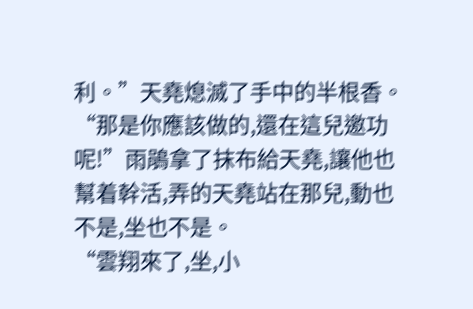利。”天堯熄滅了手中的半根香。
“那是你應該做的,還在這兒邀功呢!”雨鵑拿了抹布給天堯,讓他也幫着幹活,弄的天堯站在那兒,動也不是,坐也不是。
“雲翔來了,坐,小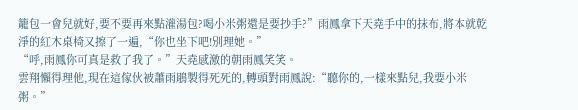籠包一會兒就好,要不要再來點灌湯包?喝小米粥還是要抄手?”雨鳳拿下天堯手中的抹布,將本就乾淨的紅木桌椅又擦了一遍,“你也坐下吧!別理她。”
“呼,雨鳳你可真是救了我了。”天堯感激的朝雨鳳笑笑。
雲翔懶得理他,現在這傢伙被蕭雨鵑製得死死的,轉頭對雨鳳說:“聽你的,一樣來點兒,我要小米粥。”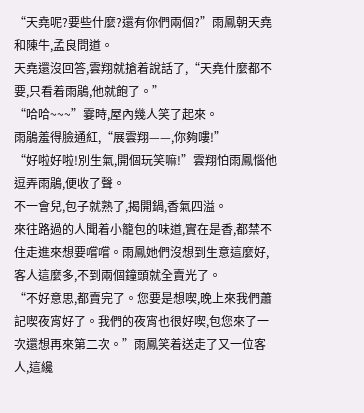“天堯呢?要些什麼?還有你們兩個?”雨鳳朝天堯和陳牛,孟良問道。
天堯還沒回答,雲翔就搶着說話了,“天堯什麼都不要,只看着雨鵑,他就飽了。”
“哈哈~~~”霎時,屋內幾人笑了起來。
雨鵑羞得臉通紅,“展雲翔——,你夠嘍!”
“好啦好啦!別生氣,開個玩笑嘛!”雲翔怕雨鳳惱他逗弄雨鵑,便收了聲。
不一會兒,包子就熟了,揭開鍋,香氣四溢。
來往路過的人聞着小籠包的味道,實在是香,都禁不住走進來想要嚐嚐。雨鳳她們沒想到生意這麼好,客人這麼多,不到兩個鐘頭就全賣光了。
“不好意思,都賣完了。您要是想喫,晚上來我們蕭記喫夜宵好了。我們的夜宵也很好喫,包您來了一次還想再來第二次。”雨鳳笑着送走了又一位客人,這纔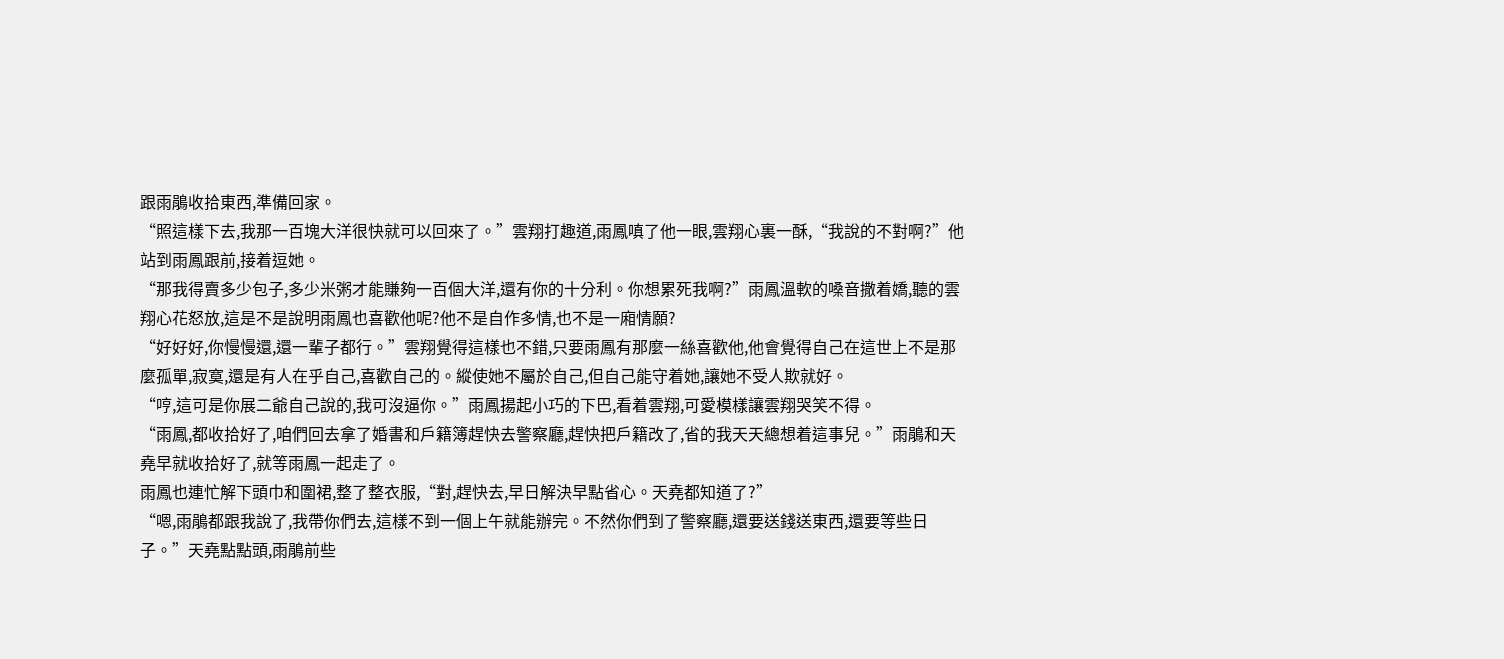跟雨鵑收拾東西,準備回家。
“照這樣下去,我那一百塊大洋很快就可以回來了。”雲翔打趣道,雨鳳嗔了他一眼,雲翔心裏一酥,“我說的不對啊?”他站到雨鳳跟前,接着逗她。
“那我得賣多少包子,多少米粥才能賺夠一百個大洋,還有你的十分利。你想累死我啊?”雨鳳溫軟的嗓音撒着嬌,聽的雲翔心花怒放,這是不是說明雨鳳也喜歡他呢?他不是自作多情,也不是一廂情願?
“好好好,你慢慢還,還一輩子都行。”雲翔覺得這樣也不錯,只要雨鳳有那麼一絲喜歡他,他會覺得自己在這世上不是那麼孤單,寂寞,還是有人在乎自己,喜歡自己的。縱使她不屬於自己,但自己能守着她,讓她不受人欺就好。
“哼,這可是你展二爺自己說的,我可沒逼你。”雨鳳揚起小巧的下巴,看着雲翔,可愛模樣讓雲翔哭笑不得。
“雨鳳,都收拾好了,咱們回去拿了婚書和戶籍簿趕快去警察廳,趕快把戶籍改了,省的我天天總想着這事兒。”雨鵑和天堯早就收拾好了,就等雨鳳一起走了。
雨鳳也連忙解下頭巾和圍裙,整了整衣服,“對,趕快去,早日解決早點省心。天堯都知道了?”
“嗯,雨鵑都跟我說了,我帶你們去,這樣不到一個上午就能辦完。不然你們到了警察廳,還要送錢送東西,還要等些日子。”天堯點點頭,雨鵑前些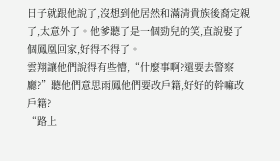日子就跟他說了,沒想到他居然和滿清貴族後裔定親了,太意外了。他爹聽了是一個勁兒的笑,直說娶了個鳳凰回家,好得不得了。
雲翔讓他們說得有些懵,“什麼事啊?還要去警察廳?”聽他們意思雨鳳他們要改戶籍,好好的幹嘛改戶籍?
“路上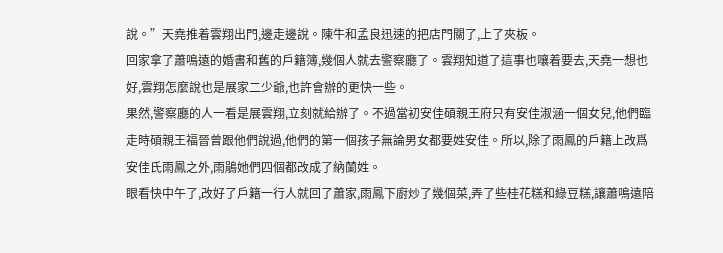說。”天堯推着雲翔出門,邊走邊說。陳牛和孟良迅速的把店門關了,上了夾板。
回家拿了蕭鳴遠的婚書和舊的戶籍簿,幾個人就去警察廳了。雲翔知道了這事也嚷着要去,天堯一想也好,雲翔怎麼說也是展家二少爺,也許會辦的更快一些。
果然,警察廳的人一看是展雲翔,立刻就給辦了。不過當初安佳碩親王府只有安佳淑涵一個女兒,他們臨走時碩親王福晉曾跟他們說過,他們的第一個孩子無論男女都要姓安佳。所以,除了雨鳳的戶籍上改爲安佳氏雨鳳之外,雨鵑她們四個都改成了納蘭姓。
眼看快中午了,改好了戶籍一行人就回了蕭家,雨鳳下廚炒了幾個菜,弄了些桂花糕和綠豆糕,讓蕭鳴遠陪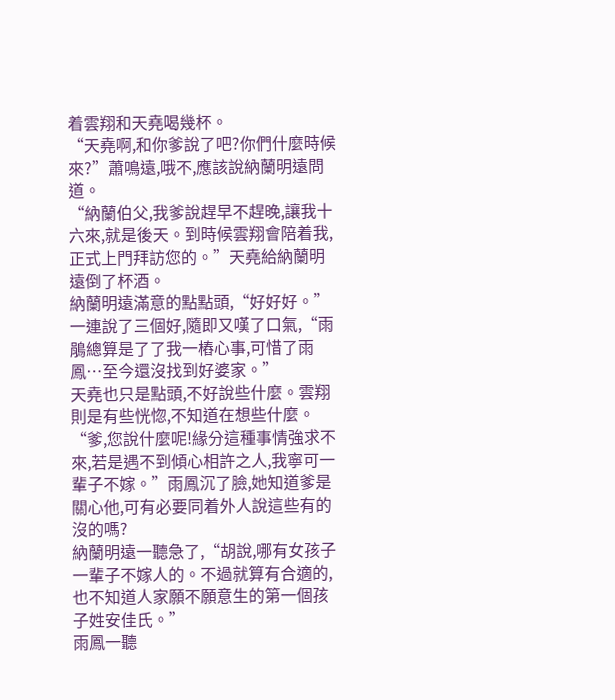着雲翔和天堯喝幾杯。
“天堯啊,和你爹說了吧?你們什麼時候來?”蕭鳴遠,哦不,應該說納蘭明遠問道。
“納蘭伯父,我爹說趕早不趕晚,讓我十六來,就是後天。到時候雲翔會陪着我,正式上門拜訪您的。”天堯給納蘭明遠倒了杯酒。
納蘭明遠滿意的點點頭,“好好好。”一連說了三個好,隨即又嘆了口氣,“雨鵑總算是了了我一樁心事,可惜了雨鳳…至今還沒找到好婆家。”
天堯也只是點頭,不好說些什麼。雲翔則是有些恍惚,不知道在想些什麼。
“爹,您說什麼呢!緣分這種事情強求不來,若是遇不到傾心相許之人,我寧可一輩子不嫁。”雨鳳沉了臉,她知道爹是關心他,可有必要同着外人說這些有的沒的嗎?
納蘭明遠一聽急了,“胡說,哪有女孩子一輩子不嫁人的。不過就算有合適的,也不知道人家願不願意生的第一個孩子姓安佳氏。”
雨鳳一聽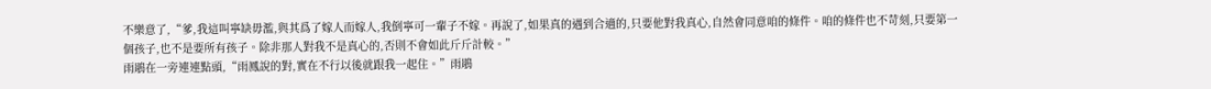不樂意了,“爹,我這叫寧缺毋濫,與其爲了嫁人而嫁人,我倒寧可一輩子不嫁。再說了,如果真的遇到合適的,只要他對我真心,自然會同意咱的條件。咱的條件也不苛刻,只要第一個孩子,也不是要所有孩子。除非那人對我不是真心的,否則不會如此斤斤計較。”
雨鵑在一旁連連點頭,“雨鳳說的對,實在不行以後就跟我一起住。”雨鵑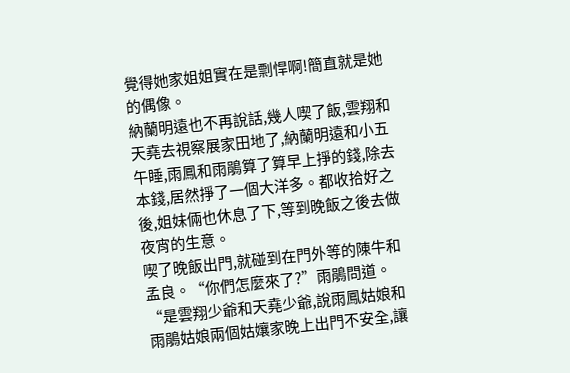覺得她家姐姐實在是剽悍啊!簡直就是她的偶像。
納蘭明遠也不再說話,幾人喫了飯,雲翔和天堯去視察展家田地了,納蘭明遠和小五午睡,雨鳳和雨鵑算了算早上掙的錢,除去本錢,居然掙了一個大洋多。都收拾好之後,姐妹倆也休息了下,等到晚飯之後去做夜宵的生意。
喫了晚飯出門,就碰到在門外等的陳牛和孟良。“你們怎麼來了?”雨鵑問道。
“是雲翔少爺和天堯少爺,說雨鳳姑娘和雨鵑姑娘兩個姑孃家晚上出門不安全,讓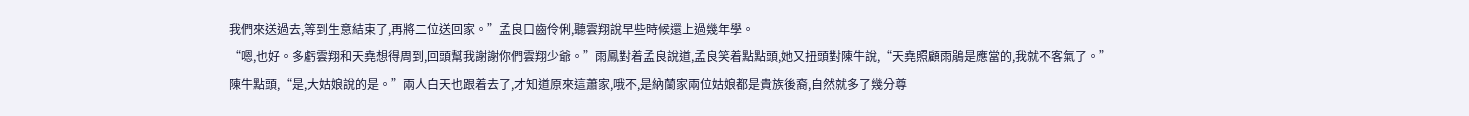我們來送過去,等到生意結束了,再將二位送回家。”孟良口齒伶俐,聽雲翔說早些時候還上過幾年學。
“嗯,也好。多虧雲翔和天堯想得周到,回頭幫我謝謝你們雲翔少爺。”雨鳳對着孟良說道,孟良笑着點點頭,她又扭頭對陳牛說,“天堯照顧雨鵑是應當的,我就不客氣了。”
陳牛點頭,“是,大姑娘說的是。”兩人白天也跟着去了,才知道原來這蕭家,哦不,是納蘭家兩位姑娘都是貴族後裔,自然就多了幾分尊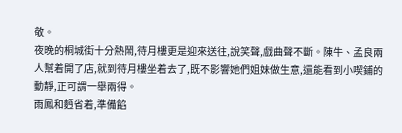敬。
夜晚的桐城街十分熱鬧,待月樓更是迎來送往,說笑聲,戲曲聲不斷。陳牛、孟良兩人幫着開了店,就到待月樓坐着去了,既不影響她們姐妹做生意,還能看到小喫鋪的動靜,正可謂一舉兩得。
雨鳳和麪省着,準備餡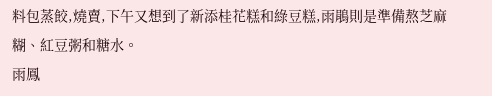料包蒸餃,燒賣,下午又想到了新添桂花糕和綠豆糕,雨鵑則是準備熬芝麻糊、紅豆粥和糖水。
雨鳳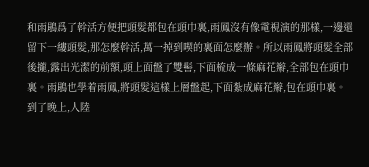和雨鵑爲了幹活方便把頭髮都包在頭巾裏,雨鳳沒有像電視演的那樣,一邊還留下一縷頭髮,那怎麼幹活,萬一掉到喫的裏面怎麼辦。所以雨鳳將頭髮全部後攏,露出光潔的前額,頭上面盤了雙髻,下面梳成一條麻花辮,全部包在頭巾裏。雨鵑也學着雨鳳,將頭髮這樣上層盤起,下面紮成麻花辮,包在頭巾裏。
到了晚上,人陸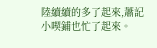陸續續的多了起來,蕭記小喫鋪也忙了起來。